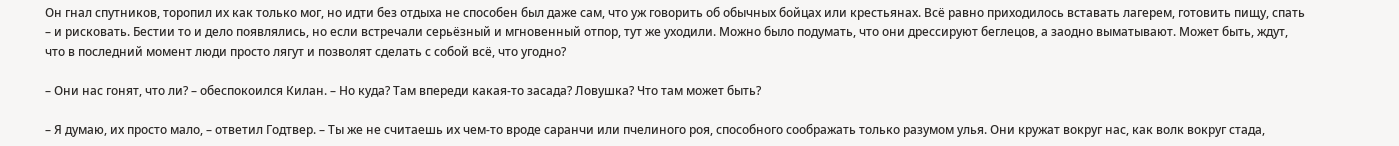Он гнал спутников, торопил их как только мог, но идти без отдыха не способен был даже сам, что уж говорить об обычных бойцах или крестьянах. Всё равно приходилось вставать лагерем, готовить пищу, спать – и рисковать. Бестии то и дело появлялись, но если встречали серьёзный и мгновенный отпор, тут же уходили. Можно было подумать, что они дрессируют беглецов, а заодно выматывают. Может быть, ждут, что в последний момент люди просто лягут и позволят сделать с собой всё, что угодно?

– Они нас гонят, что ли? – обеспокоился Килан. – Но куда? Там впереди какая-то засада? Ловушка? Что там может быть?

– Я думаю, их просто мало, – ответил Годтвер. – Ты же не считаешь их чем-то вроде саранчи или пчелиного роя, способного соображать только разумом улья. Они кружат вокруг нас, как волк вокруг стада,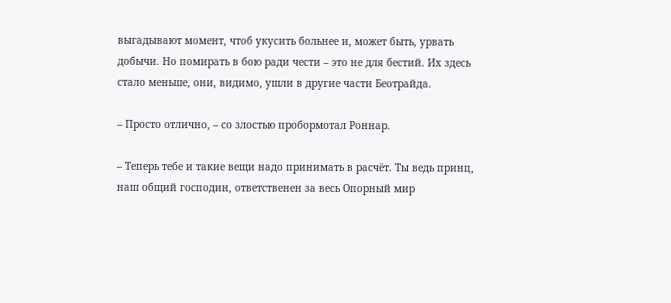выгадывают момент, чтоб укусить больнее и, может быть, урвать добычи. Но помирать в бою ради чести – это не для бестий. Их здесь стало меньше, они, видимо, ушли в другие части Беотрайда.

– Просто отлично, – со злостью пробормотал Роннар.

– Теперь тебе и такие вещи надо принимать в расчёт. Ты ведь принц, наш общий господин, ответственен за весь Опорный мир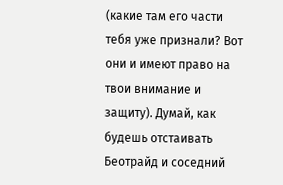(какие там его части тебя уже признали? Вот они и имеют право на твои внимание и защиту). Думай, как будешь отстаивать Беотрайд и соседний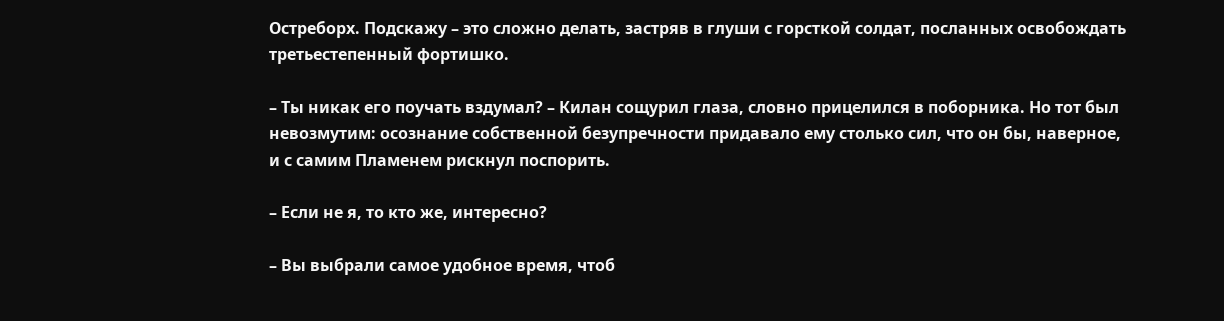Остреборх. Подскажу – это сложно делать, застряв в глуши с горсткой солдат, посланных освобождать третьестепенный фортишко.

– Ты никак его поучать вздумал? – Килан сощурил глаза, словно прицелился в поборника. Но тот был невозмутим: осознание собственной безупречности придавало ему столько сил, что он бы, наверное, и с самим Пламенем рискнул поспорить.

– Если не я, то кто же, интересно?

– Вы выбрали самое удобное время, чтоб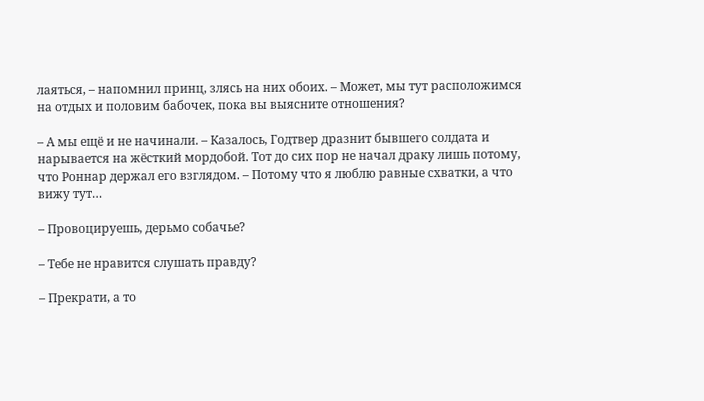лаяться, – напомнил принц, злясь на них обоих. – Может, мы тут расположимся на отдых и половим бабочек, пока вы выясните отношения?

– А мы ещё и не начинали. – Казалось, Годтвер дразнит бывшего солдата и нарывается на жёсткий мордобой. Тот до сих пор не начал драку лишь потому, что Роннар держал его взглядом. – Потому что я люблю равные схватки, а что вижу тут…

– Провоцируешь, дерьмо собачье?

– Тебе не нравится слушать правду?

– Прекрати, а то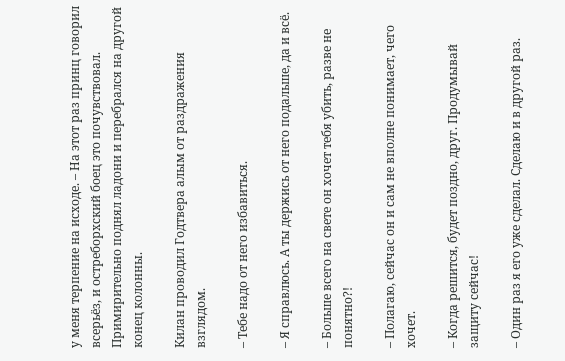у меня терпение на исходе. – На этот раз принц говорил всерьёз, и остреборхский боец это почувствовал. Примирительно поднял ладони и перебрался на другой конец колонны.

Килан проводил Годтвера алым от раздражения взглядом.

– Тебе надо от него избавиться.

– Я справлюсь. А ты держись от него подальше, да и всё.

– Больше всего на свете он хочет тебя убить, разве не понятно?!

– Полагаю, сейчас он и сам не вполне понимает, чего хочет.

– Когда решится, будет поздно, друг. Продумывай защиту сейчас!

– Один раз я его уже сделал. Сделаю и в другой раз.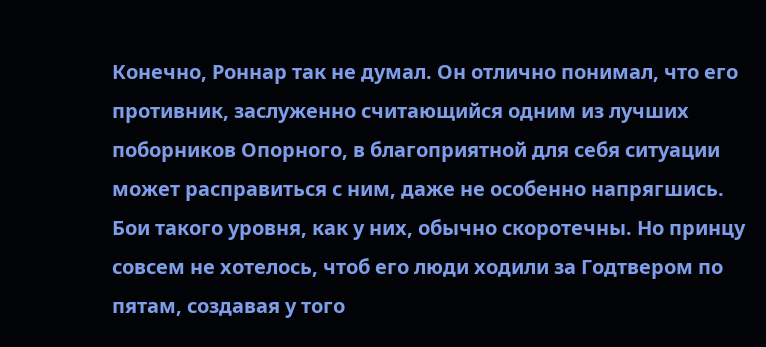Конечно, Роннар так не думал. Он отлично понимал, что его противник, заслуженно считающийся одним из лучших поборников Опорного, в благоприятной для себя ситуации может расправиться с ним, даже не особенно напрягшись. Бои такого уровня, как у них, обычно скоротечны. Но принцу совсем не хотелось, чтоб его люди ходили за Годтвером по пятам, создавая у того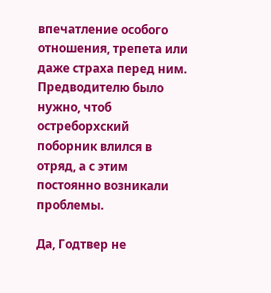впечатление особого отношения, трепета или даже страха перед ним. Предводителю было нужно, чтоб остреборхский поборник влился в отряд, а с этим постоянно возникали проблемы.

Да, Годтвер не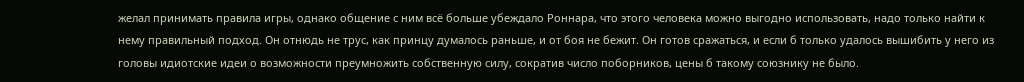желал принимать правила игры, однако общение с ним всё больше убеждало Роннара, что этого человека можно выгодно использовать, надо только найти к нему правильный подход. Он отнюдь не трус, как принцу думалось раньше, и от боя не бежит. Он готов сражаться, и если б только удалось вышибить у него из головы идиотские идеи о возможности преумножить собственную силу, сократив число поборников, цены б такому союзнику не было.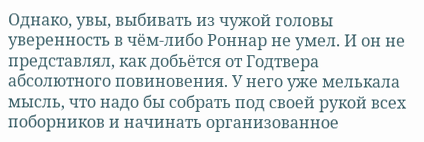Однако, увы, выбивать из чужой головы уверенность в чём-либо Роннар не умел. И он не представлял, как добьётся от Годтвера абсолютного повиновения. У него уже мелькала мысль, что надо бы собрать под своей рукой всех поборников и начинать организованное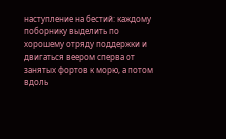наступление на бестий: каждому поборнику выделить по хорошему отряду поддержки и двигаться веером сперва от занятых фортов к морю, а потом вдоль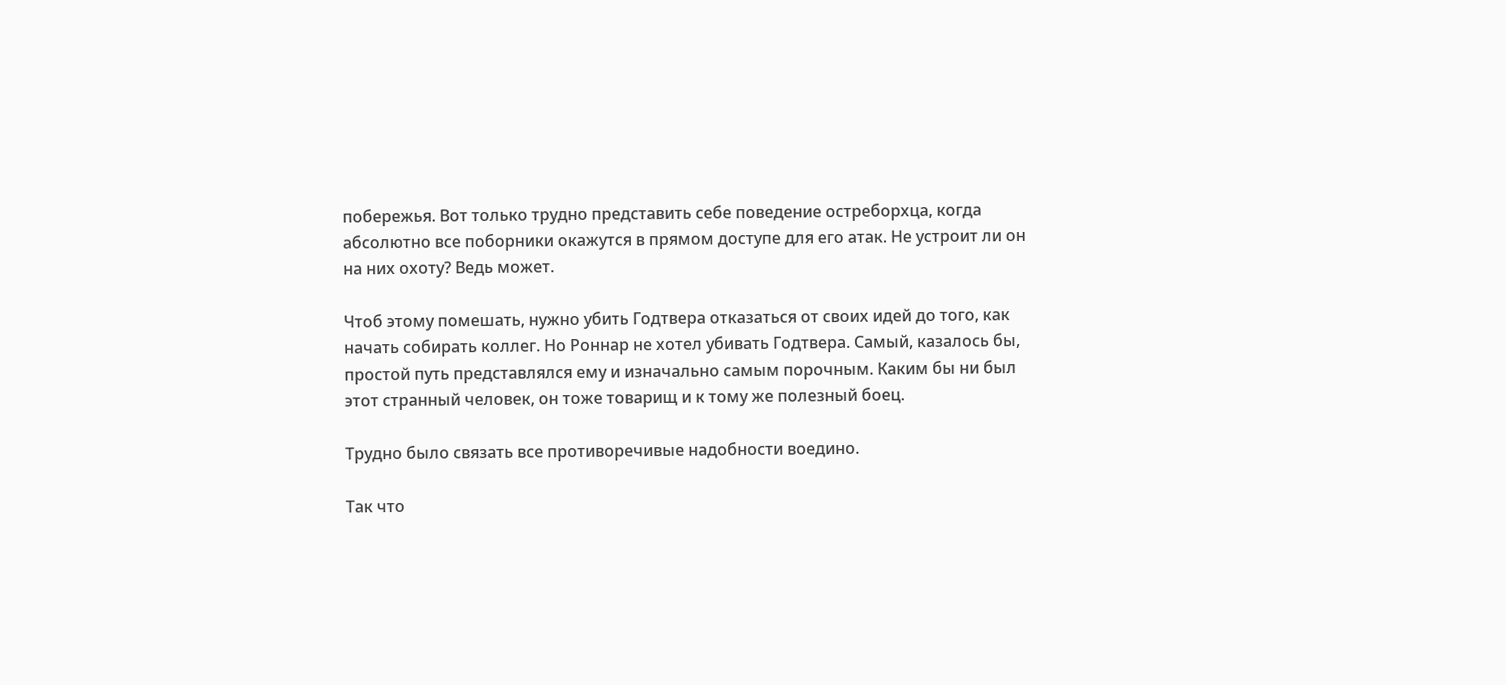побережья. Вот только трудно представить себе поведение остреборхца, когда абсолютно все поборники окажутся в прямом доступе для его атак. Не устроит ли он на них охоту? Ведь может.

Чтоб этому помешать, нужно убить Годтвера отказаться от своих идей до того, как начать собирать коллег. Но Роннар не хотел убивать Годтвера. Самый, казалось бы, простой путь представлялся ему и изначально самым порочным. Каким бы ни был этот странный человек, он тоже товарищ и к тому же полезный боец.

Трудно было связать все противоречивые надобности воедино.

Так что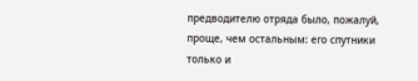предводителю отряда было, пожалуй, проще, чем остальным: его спутники только и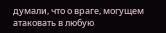думали, что о враге, могущем атаковать в любую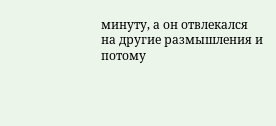минуту, а он отвлекался на другие размышления и потому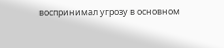воспринимал угрозу в основном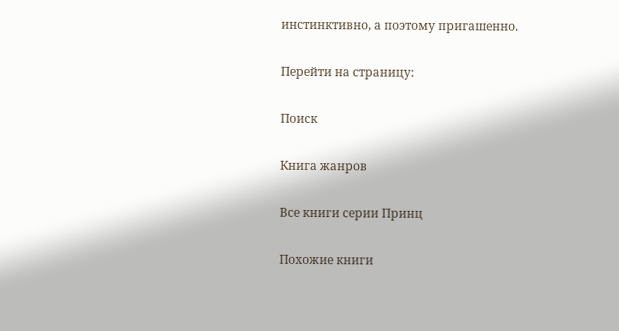инстинктивно, а поэтому пригашенно.

Перейти на страницу:

Поиск

Книга жанров

Все книги серии Принц

Похожие книги